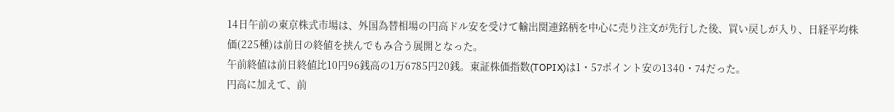14日午前の東京株式市場は、外国為替相場の円高ドル安を受けて輸出関連銘柄を中心に売り注文が先行した後、買い戻しが入り、日経平均株価(225種)は前日の終値を挟んでもみ合う展開となった。
午前終値は前日終値比10円96銭高の1万6785円20銭。東証株価指数(TOPIX)は1・57ポイント安の1340・74だった。
円高に加えて、前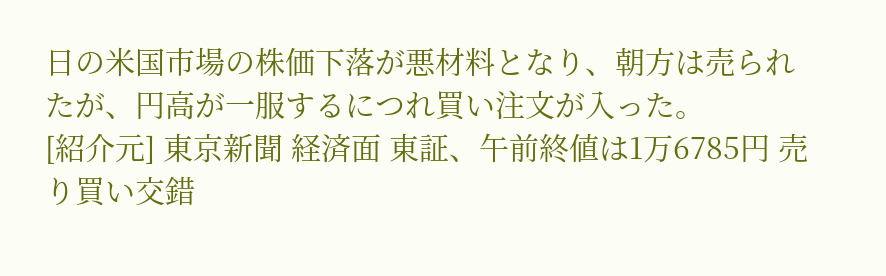日の米国市場の株価下落が悪材料となり、朝方は売られたが、円高が一服するにつれ買い注文が入った。
[紹介元] 東京新聞 経済面 東証、午前終値は1万6785円 売り買い交錯